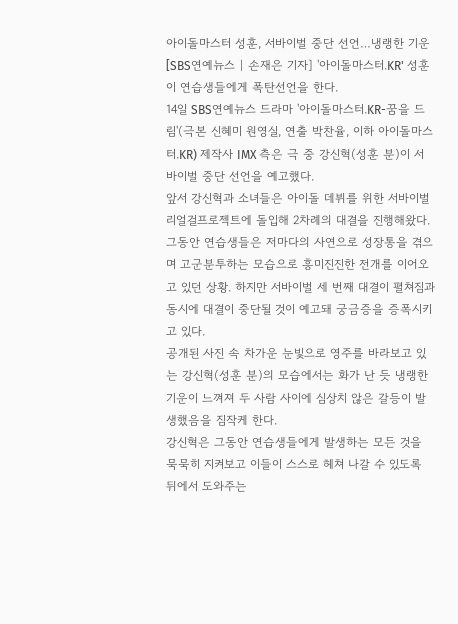아이돌마스터 성훈, 서바이벌 중단 선언…냉랭한 기운
[SBS연예뉴스 | 손재은 기자] '아이돌마스터.KR' 성훈이 연습생들에게 폭탄선언을 한다.
14일 SBS연예뉴스 드라마 '아이돌마스터.KR-꿈을 드림'(극본 신혜미 원영실, 연출 박찬율, 이하 아이돌마스터.KR) 제작사 IMX 측은 극 중 강신혁(성훈 분)이 서바이벌 중단 선언을 예고했다.
앞서 강신혁과 소녀들은 아이돌 데뷔를 위한 서바이벌 리얼걸프로젝트에 돌입해 2차례의 대결을 진행해왔다. 그동안 연습생들은 저마다의 사연으로 성장통을 겪으며 고군분투하는 모습으로 흥미진진한 전개를 이어오고 있던 상황. 하지만 서바이벌 세 번째 대결이 펼쳐짐과 동시에 대결이 중단될 것이 예고돼 궁금증을 증폭시키고 있다.
공개된 사진 속 차가운 눈빛으로 영주를 바라보고 있는 강신혁(성훈 분)의 모습에서는 화가 난 듯 냉랭한 기운이 느껴져 두 사람 사이에 심상치 않은 갈등이 발생했음을 짐작케 한다.
강신혁은 그동안 연습생들에게 발생하는 모든 것을 묵묵히 지켜보고 이들이 스스로 헤쳐 나갈 수 있도록 뒤에서 도와주는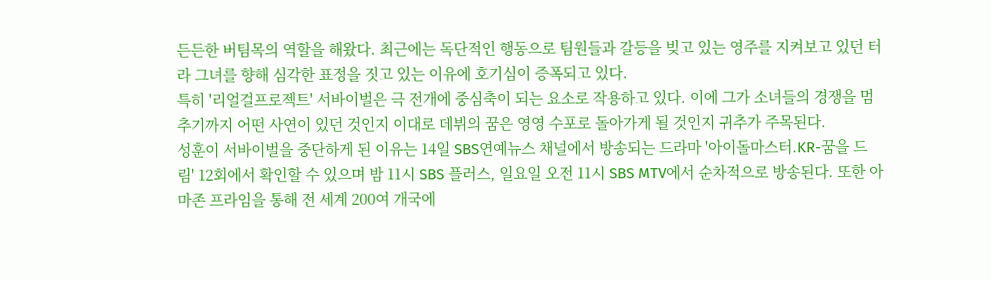든든한 버팀목의 역할을 해왔다. 최근에는 독단적인 행동으로 팀원들과 갈등을 빚고 있는 영주를 지켜보고 있던 터라 그녀를 향해 심각한 표정을 짓고 있는 이유에 호기심이 증폭되고 있다.
특히 '리얼걸프로젝트' 서바이벌은 극 전개에 중심축이 되는 요소로 작용하고 있다. 이에 그가 소녀들의 경쟁을 멈추기까지 어떤 사연이 있던 것인지 이대로 데뷔의 꿈은 영영 수포로 돌아가게 될 것인지 귀추가 주목된다.
성훈이 서바이벌을 중단하게 된 이유는 14일 SBS연예뉴스 채널에서 방송되는 드라마 '아이돌마스터.KR-꿈을 드림' 12회에서 확인할 수 있으며 밤 11시 SBS 플러스, 일요일 오전 11시 SBS MTV에서 순차적으로 방송된다. 또한 아마존 프라임을 통해 전 세계 200여 개국에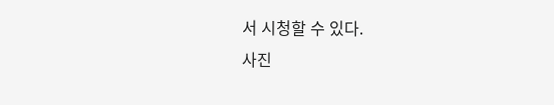서 시청할 수 있다.
사진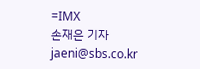=IMX
손재은 기자 jaeni@sbs.co.kr